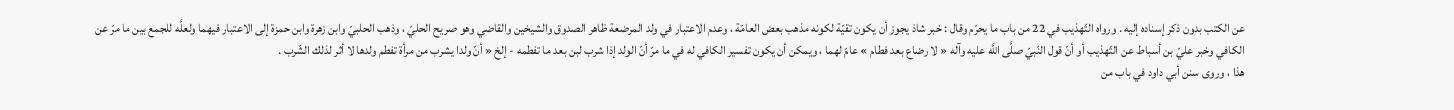عن الكتب بدون ذكر إسناده إليه . ورواه التّهذيب في 22 من باب ما يحرّم وقال : خبر شاذ يجوز أن يكون تقيّة لكونه مذهب بعض العامّة ، وعدم الاعتبار في ولد المرضعة ظاهر الصدوق والشيخين والقاضي وهو صريح الحليّ ، وذهب الحلبيّ وابن زهرة وابن حمزة إلى الاعتبار فيهما ولعلَّه للجمع بين ما مرّ عن الكافي وخبر عليّ بن أسباط عن التّهذيب أو أنّ قول النّبيّ صلَّى اللَّه عليه وآله « لا رضاع بعد فطام » عامّ لهما ، ويمكن أن يكون تفسير الكافي له في ما مرّ أنّ الولد إذا شرب لبن بعد ما تفطمه - إلخ « أنّ ولدا يشرب من مرأة تفطم ولدها لا أثر لذلك الشّرب .
هذا ، وروى سنن أبي داود في باب من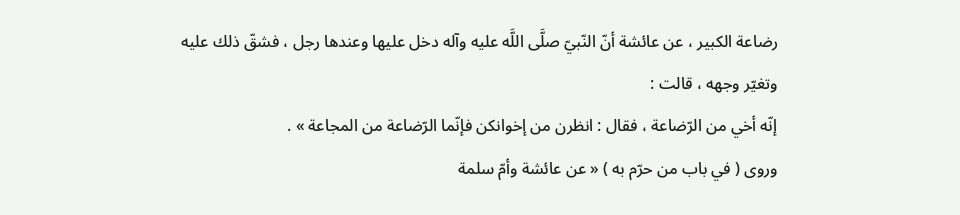رضاعة الكبير ، عن عائشة أنّ النّبيّ صلَّى اللَّه عليه وآله دخل عليها وعندها رجل ، فشقّ ذلك عليه وتغيّر وجهه ، قالت :
إنّه أخي من الرّضاعة ، فقال : انظرن من إخوانكن فإنّما الرّضاعة من المجاعة » .
وروى ( في باب من حرّم به ) « عن عائشة وأمّ سلمة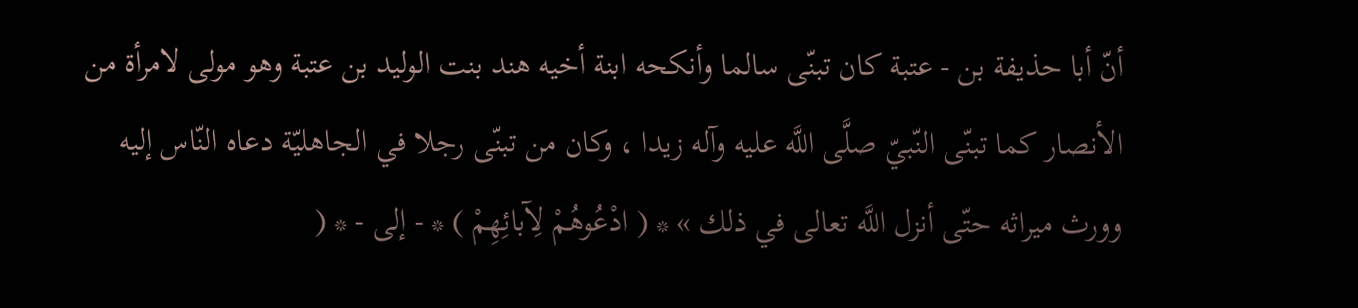أنّ أبا حذيفة بن - عتبة كان تبنّى سالما وأنكحه ابنة أخيه هند بنت الوليد بن عتبة وهو مولى لامرأة من الأنصار كما تبنّى النّبيّ صلَّى اللَّه عليه وآله زيدا ، وكان من تبنّى رجلا في الجاهليّة دعاه النّاس إليه وورث ميراثه حتّى أنزل اللَّه تعالى في ذلك » * ( ادْعُوهُمْ لِآبائِهِمْ ) * - إلى - * (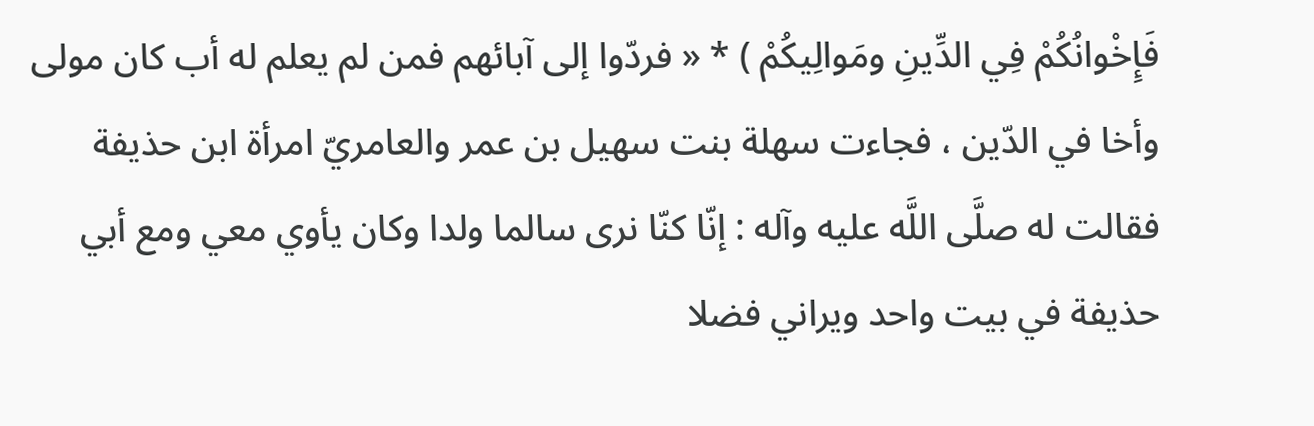فَإِخْوانُكُمْ فِي الدِّينِ ومَوالِيكُمْ ) * « فردّوا إلى آبائهم فمن لم يعلم له أب كان مولى وأخا في الدّين ، فجاءت سهلة بنت سهيل بن عمر والعامريّ امرأة ابن حذيفة فقالت له صلَّى اللَّه عليه وآله : إنّا كنّا نرى سالما ولدا وكان يأوي معي ومع أبي حذيفة في بيت واحد ويراني فضلا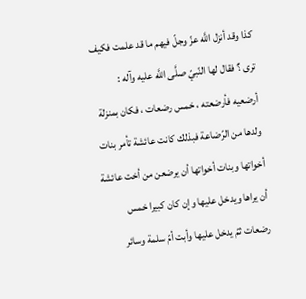كذا وقد أنزل اللَّه عزّ وجلّ فيهم ما قد علمت فكيف ترى ؟ فقال لها النّبيّ صلَّى اللَّه عليه وآله : أرضعيه فأرضعته ، خمس رضعات ، فكان بمنزلة ولدها من الرّضاعة فبذلك كانت عائشة تأمر بنات أخواتها وبنات أخواتها أن يرضعن من أخت عائشة أن يراها ويدخل عليها وإن كان كبيرا خمس رضعات ثمّ يدخل عليها وأبت أمّ سلمة وسائر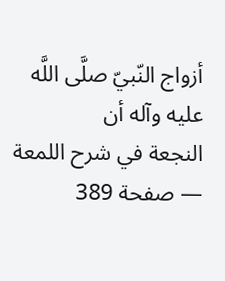أزواج النّبيّ صلَّى اللَّه عليه وآله أن
النجعة في شرح اللمعة — صفحة 389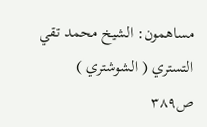مساهمون: الشيخ محمد تقي التستري ( الشوشتري )
ص٣٨٩